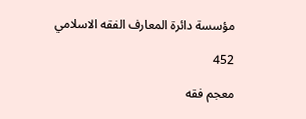مؤسسة دائرة المعارف الفقه الاسلامي

452

معجم فقه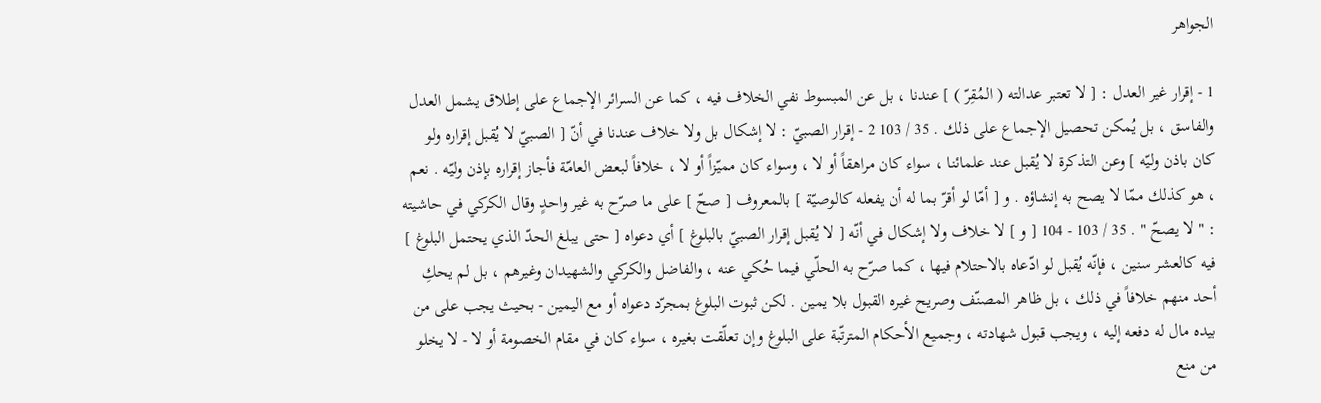الجواهر

1 - إقرار غير العدل : [ لا تعتبر عدالته ( المُقِرّ ) ] عندنا ، بل عن المبسوط نفي الخلاف فيه ، كما عن السرائر الإجماع على إطلاق يشمل العدل والفاسق ، بل يُمكن تحصيل الإجماع على ذلك . 35 / 103 2 - إقرار الصبيّ : لا إشكال بل ولا خلاف عندنا في أنّ [ الصبيّ لا يُقبل إقراره ولو كان باذن وليّه ] وعن التذكرة لا يُقبل عند علمائنا ، سواء كان مراهقاً أو لا ، وسواء كان مميّزاً أو لا ، خلافاً لبعض العامّة فأجاز إقراره بإذن وليّه . نعم ، هو كذلك ممّا لا يصح به إنشاؤه . و [ أمّا لو أقرّ بما له أن يفعله كالوصيّة ] بالمعروف [ صحّ ] على ما صرّح به غير واحدٍ وقال الكركي في حاشيته : " لا يصحّ " . 35 / 103 - 104 [ و ] لا خلاف ولا إشكال في أنّه [ لا يُقبل إقرار الصبيّ بالبلوغ ] أي دعواه [ حتى يبلغ الحدّ الذي يحتمل البلوغ ] فيه كالعشر سنين ، فإنّه يُقبل لو ادّعاه بالاحتلام فيها ، كما صرّح به الحلّي فيما حُكي عنه ، والفاضل والكركي والشهيدان وغيرهم ، بل لم يحكِ أحد منهم خلافاً في ذلك ، بل ظاهر المصنّف وصريح غيره القبول بلا يمين . لكن ثبوت البلوغ بمجرّد دعواه أو مع اليمين - بحيث يجب على من بيده مال له دفعه إليه ، ويجب قبول شهادته ، وجميع الأحكام المترتّبة على البلوغ وإن تعلّقت بغيره ، سواء كان في مقام الخصومة أو لا - لا يخلو من منع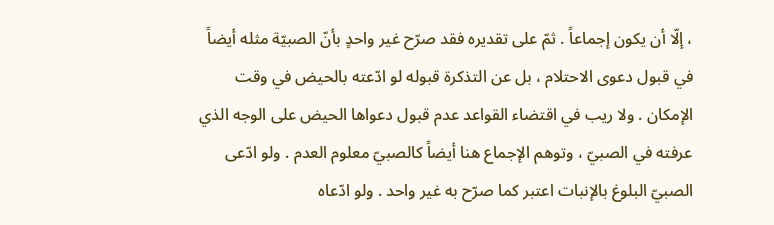، إلّا أن يكون إجماعاً . ثمّ على تقديره فقد صرّح غير واحدٍ بأنّ الصبيّة مثله أيضاً في قبول دعوى الاحتلام ، بل عن التذكرة قبوله لو ادّعته بالحيض في وقت الإمكان . ولا ريب في اقتضاء القواعد عدم قبول دعواها الحيض على الوجه الذي عرفته في الصبيّ ، وتوهم الإجماع هنا أيضاً كالصبيّ معلوم العدم . ولو ادّعى الصبيّ البلوغ بالإنبات اعتبر كما صرّح به غير واحد . ولو ادّعاه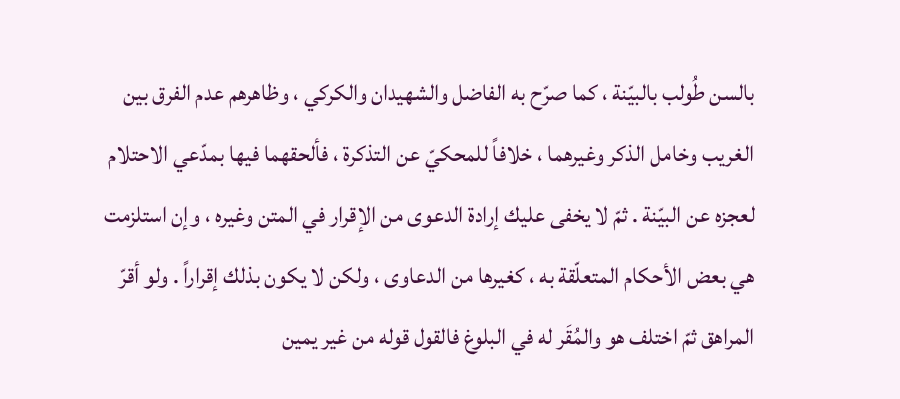بالسن طُولب بالبيّنة ، كما صرّح به الفاضل والشهيدان والكركي ، وظاهرهم عدم الفرق بين الغريب وخامل الذكر وغيرهما ، خلافاً للمحكيّ عن التذكرة ، فألحقهما فيها بمدّعي الاحتلام لعجزه عن البيّنة . ثمّ لا يخفى عليك إرادة الدعوى من الإقرار في المتن وغيره ، وإن استلزمت هي بعض الأحكام المتعلّقة به ، كغيرها من الدعاوى ، ولكن لا يكون بذلك إقراراً . ولو أقرّ المراهق ثمّ اختلف هو والمُقَر له في البلوغ فالقول قوله من غير يمين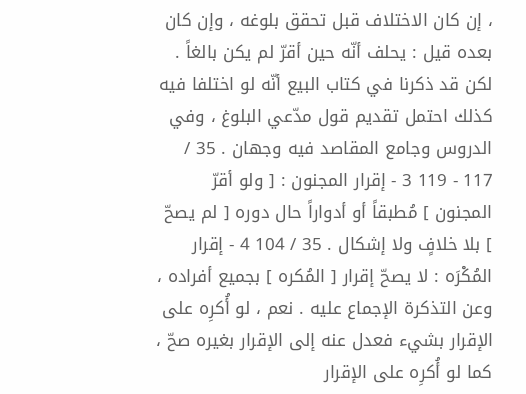، إن كان الاختلاف قبل تحقق بلوغه ، وإن كان بعده قيل : يحلف أنّه حين أقرّ لم يكن بالغاً . لكن قد ذكرنا في كتاب البيع أنّه لو اختلفا فيه كذلك احتمل تقديم قول مدّعي البلوغ ، وفي الدروس وجامع المقاصد فيه وجهان . 35 / 117 - 119 3 - إقرار المجنون : [ ولو أقرّ المجنون ] مُطبقاً أو أدواراً حال دوره [ لم يصحّ ] بلا خلافٍ ولا إشكال . 35 / 104 4 - إقرار المُكْرَه : لا يصحّ إقرار [ المُكره ] بجميع أفراده ، وعن التذكرة الإجماع عليه . نعم ، لو أُكرِه على الإقرار بشيء فعدل عنه إلى الإقرار بغيره صحّ ، كما لو أُكرِه على الإقرار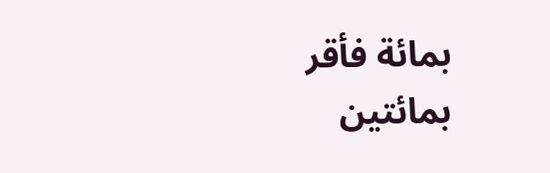بمائة فأقر بمائتين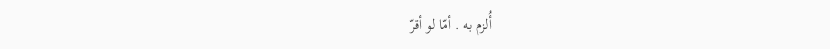أُلزم به . أمّا لو أقرّ